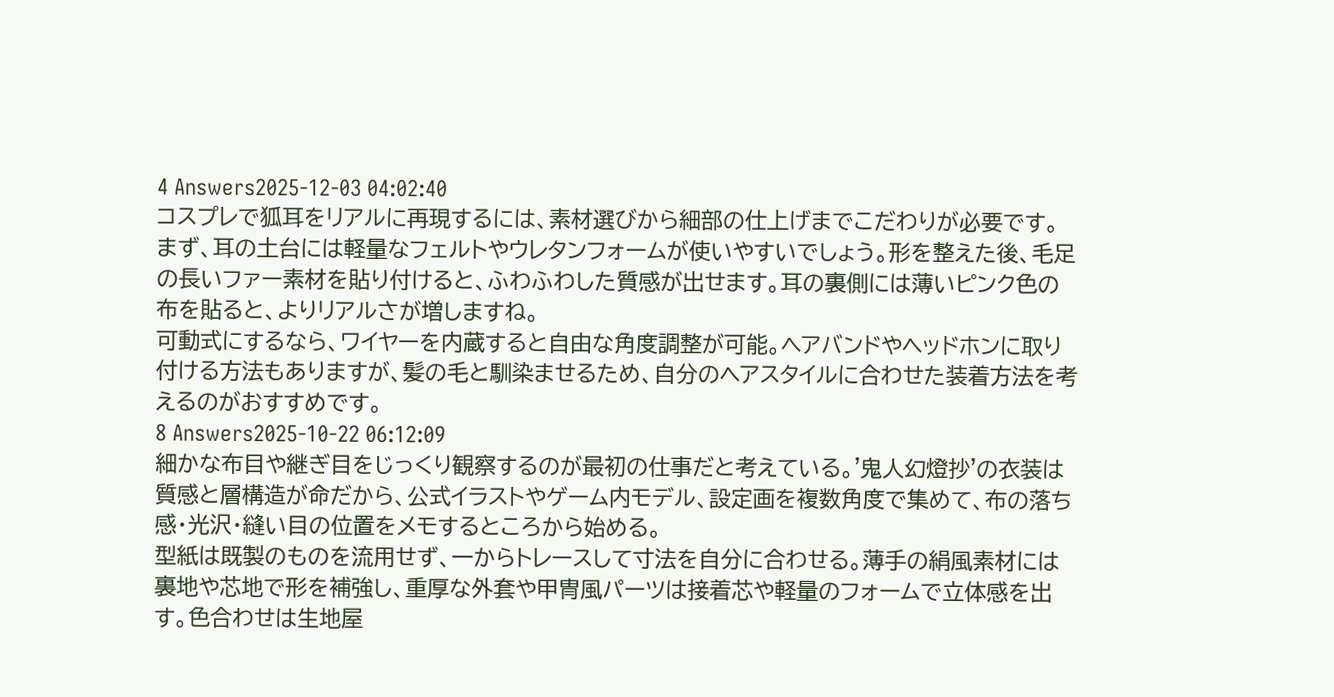4 Answers2025-12-03 04:02:40
コスプレで狐耳をリアルに再現するには、素材選びから細部の仕上げまでこだわりが必要です。
まず、耳の土台には軽量なフェルトやウレタンフォームが使いやすいでしょう。形を整えた後、毛足の長いファー素材を貼り付けると、ふわふわした質感が出せます。耳の裏側には薄いピンク色の布を貼ると、よりリアルさが増しますね。
可動式にするなら、ワイヤーを内蔵すると自由な角度調整が可能。ヘアバンドやヘッドホンに取り付ける方法もありますが、髪の毛と馴染ませるため、自分のヘアスタイルに合わせた装着方法を考えるのがおすすめです。
8 Answers2025-10-22 06:12:09
細かな布目や継ぎ目をじっくり観察するのが最初の仕事だと考えている。'鬼人幻燈抄'の衣装は質感と層構造が命だから、公式イラストやゲーム内モデル、設定画を複数角度で集めて、布の落ち感・光沢・縫い目の位置をメモするところから始める。
型紙は既製のものを流用せず、一からトレースして寸法を自分に合わせる。薄手の絹風素材には裏地や芯地で形を補強し、重厚な外套や甲冑風パーツは接着芯や軽量のフォームで立体感を出す。色合わせは生地屋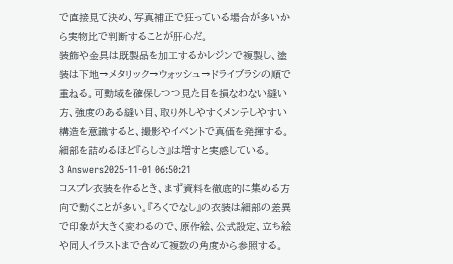で直接見て決め、写真補正で狂っている場合が多いから実物比で判断することが肝心だ。
装飾や金具は既製品を加工するかレジンで複製し、塗装は下地→メタリック→ウォッシュ→ドライブラシの順で重ねる。可動域を確保しつつ見た目を損なわない縫い方、強度のある縫い目、取り外しやすくメンテしやすい構造を意識すると、撮影やイベントで真価を発揮する。細部を詰めるほど『らしさ』は増すと実感している。
3 Answers2025-11-01 06:50:21
コスプレ衣装を作るとき、まず資料を徹底的に集める方向で動くことが多い。『ろくでなし』の衣装は細部の差異で印象が大きく変わるので、原作絵、公式設定、立ち絵や同人イラストまで含めて複数の角度から参照する。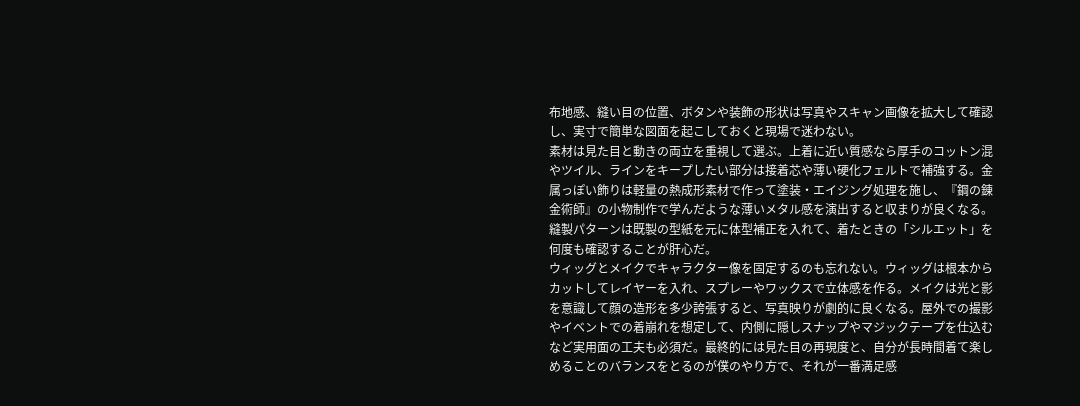布地感、縫い目の位置、ボタンや装飾の形状は写真やスキャン画像を拡大して確認し、実寸で簡単な図面を起こしておくと現場で迷わない。
素材は見た目と動きの両立を重視して選ぶ。上着に近い質感なら厚手のコットン混やツイル、ラインをキープしたい部分は接着芯や薄い硬化フェルトで補強する。金属っぽい飾りは軽量の熱成形素材で作って塗装・エイジング処理を施し、『鋼の錬金術師』の小物制作で学んだような薄いメタル感を演出すると収まりが良くなる。縫製パターンは既製の型紙を元に体型補正を入れて、着たときの「シルエット」を何度も確認することが肝心だ。
ウィッグとメイクでキャラクター像を固定するのも忘れない。ウィッグは根本からカットしてレイヤーを入れ、スプレーやワックスで立体感を作る。メイクは光と影を意識して顔の造形を多少誇張すると、写真映りが劇的に良くなる。屋外での撮影やイベントでの着崩れを想定して、内側に隠しスナップやマジックテープを仕込むなど実用面の工夫も必須だ。最終的には見た目の再現度と、自分が長時間着て楽しめることのバランスをとるのが僕のやり方で、それが一番満足感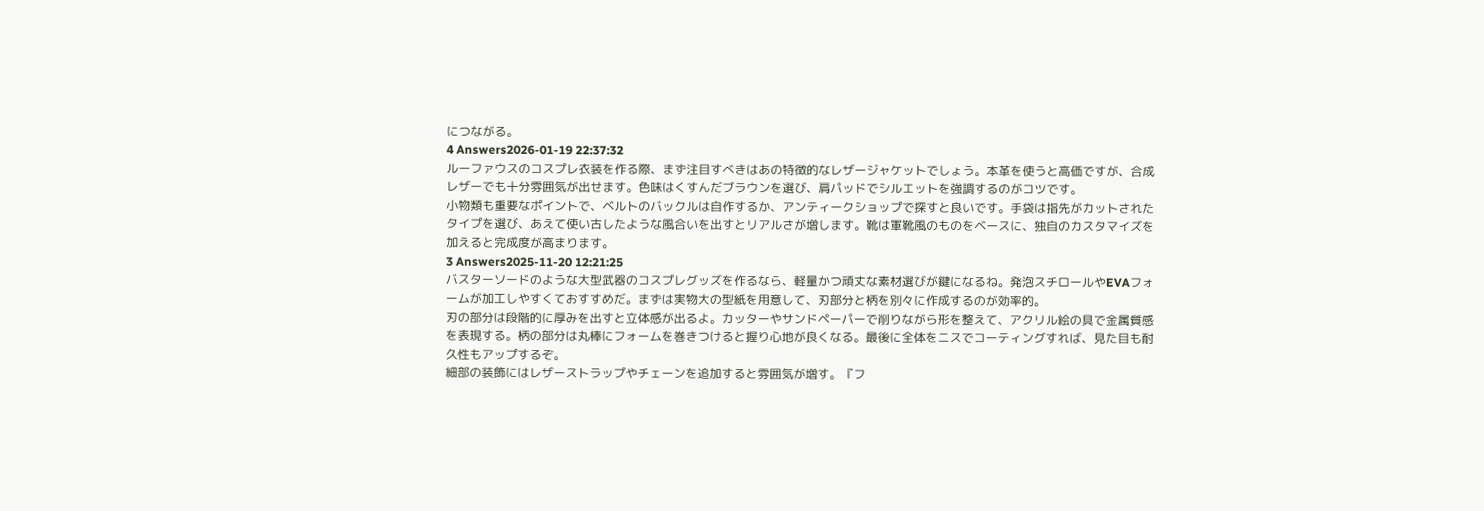につながる。
4 Answers2026-01-19 22:37:32
ルーファウスのコスプレ衣装を作る際、まず注目すべきはあの特徴的なレザージャケットでしょう。本革を使うと高価ですが、合成レザーでも十分雰囲気が出せます。色味はくすんだブラウンを選び、肩パッドでシルエットを強調するのがコツです。
小物類も重要なポイントで、ベルトのバックルは自作するか、アンティークショップで探すと良いです。手袋は指先がカットされたタイプを選び、あえて使い古したような風合いを出すとリアルさが増します。靴は軍靴風のものをベースに、独自のカスタマイズを加えると完成度が高まります。
3 Answers2025-11-20 12:21:25
バスターソードのような大型武器のコスプレグッズを作るなら、軽量かつ頑丈な素材選びが鍵になるね。発泡スチロールやEVAフォームが加工しやすくておすすめだ。まずは実物大の型紙を用意して、刃部分と柄を別々に作成するのが効率的。
刃の部分は段階的に厚みを出すと立体感が出るよ。カッターやサンドペーパーで削りながら形を整えて、アクリル絵の具で金属質感を表現する。柄の部分は丸棒にフォームを巻きつけると握り心地が良くなる。最後に全体をニスでコーティングすれば、見た目も耐久性もアップするぞ。
細部の装飾にはレザーストラップやチェーンを追加すると雰囲気が増す。『フ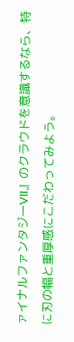ァイナルファンタジーVII』のクラウドを意識するなら、特に刃の幅と重厚感にこだわってみよう。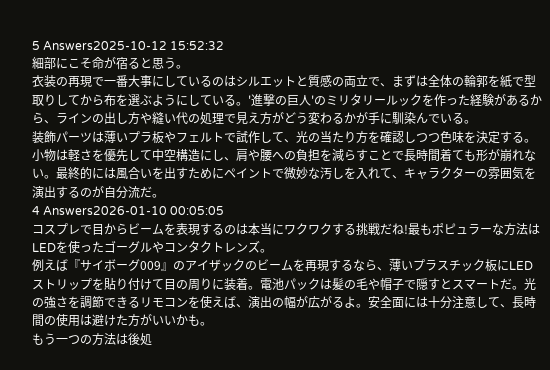5 Answers2025-10-12 15:52:32
細部にこそ命が宿ると思う。
衣装の再現で一番大事にしているのはシルエットと質感の両立で、まずは全体の輪郭を紙で型取りしてから布を選ぶようにしている。'進撃の巨人'のミリタリールックを作った経験があるから、ラインの出し方や縫い代の処理で見え方がどう変わるかが手に馴染んでいる。
装飾パーツは薄いプラ板やフェルトで試作して、光の当たり方を確認しつつ色味を決定する。小物は軽さを優先して中空構造にし、肩や腰への負担を減らすことで長時間着ても形が崩れない。最終的には風合いを出すためにペイントで微妙な汚しを入れて、キャラクターの雰囲気を演出するのが自分流だ。
4 Answers2026-01-10 00:05:05
コスプレで目からビームを表現するのは本当にワクワクする挑戦だね!最もポピュラーな方法はLEDを使ったゴーグルやコンタクトレンズ。
例えば『サイボーグ009』のアイザックのビームを再現するなら、薄いプラスチック板にLEDストリップを貼り付けて目の周りに装着。電池パックは髪の毛や帽子で隠すとスマートだ。光の強さを調節できるリモコンを使えば、演出の幅が広がるよ。安全面には十分注意して、長時間の使用は避けた方がいいかも。
もう一つの方法は後処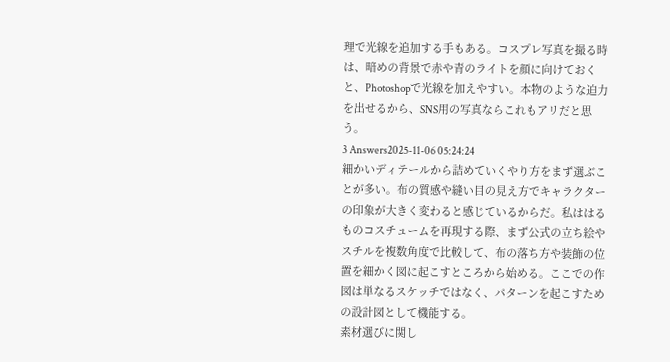理で光線を追加する手もある。コスプレ写真を撮る時は、暗めの背景で赤や青のライトを顔に向けておくと、Photoshopで光線を加えやすい。本物のような迫力を出せるから、SNS用の写真ならこれもアリだと思う。
3 Answers2025-11-06 05:24:24
細かいディテールから詰めていくやり方をまず選ぶことが多い。布の質感や縫い目の見え方でキャラクターの印象が大きく変わると感じているからだ。私ははるものコスチュームを再現する際、まず公式の立ち絵やスチルを複数角度で比較して、布の落ち方や装飾の位置を細かく図に起こすところから始める。ここでの作図は単なるスケッチではなく、パターンを起こすための設計図として機能する。
素材選びに関し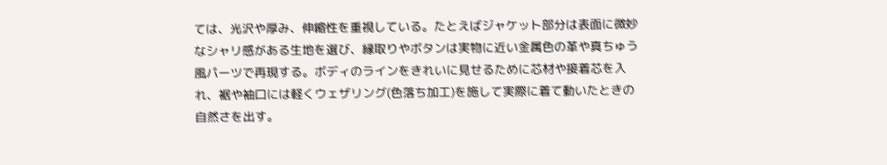ては、光沢や厚み、伸縮性を重視している。たとえばジャケット部分は表面に微妙なシャリ感がある生地を選び、縁取りやボタンは実物に近い金属色の革や真ちゅう風パーツで再現する。ボディのラインをきれいに見せるために芯材や接着芯を入れ、裾や袖口には軽くウェザリング(色落ち加工)を施して実際に着て動いたときの自然さを出す。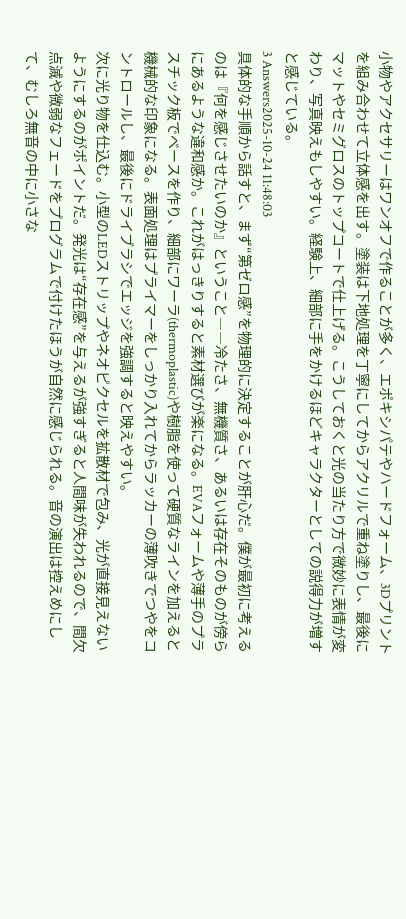小物やアクセサリーはワンオフで作ることが多く、エポキシパテやハードフォーム、3Dプリントを組み合わせて立体感を出す。塗装は下地処理を丁寧にしてからアクリルで重ね塗りし、最後にマットやセミグロスのトップコートで仕上げる。こうしておくと光の当たり方で微妙に表情が変わり、写真映えもしやすい。経験上、細部に手をかけるほどキャラクターとしての説得力が増すと感じている。
3 Answers2025-10-24 11:48:03
具体的な手順から話すと、まず“第ゼロ感”を物理的に決定することが肝心だ。僕が最初に考えるのは『何を感じさせたいのか』ということ――冷たさ、無機質さ、あるいは存在そのものが傍らにあるような違和感か。これがはっきりすると素材選びが楽になる。EVAフォームや薄手のプラスチック板でベースを作り、細部にワーラ(thermoplastic)や樹脂を使って硬質なラインを加えると機械的な印象になる。表面処理はプライマーをしっかり入れてからラッカーの薄吹きでつやをコントロールし、最後にドライブラシでエッジを強調すると映えやすい。
次に光り物を仕込む。小型のLEDストリップやネオピクセルを拡散材で包み、光が直接見えないようにするのがポイントだ。発光は“存在感”を与えるが強すぎると人間味が失われるので、間欠点滅や微弱なフェードをプログラムで付けたほうが自然に感じられる。音の演出は控えめにして、むしろ無音の中に小さな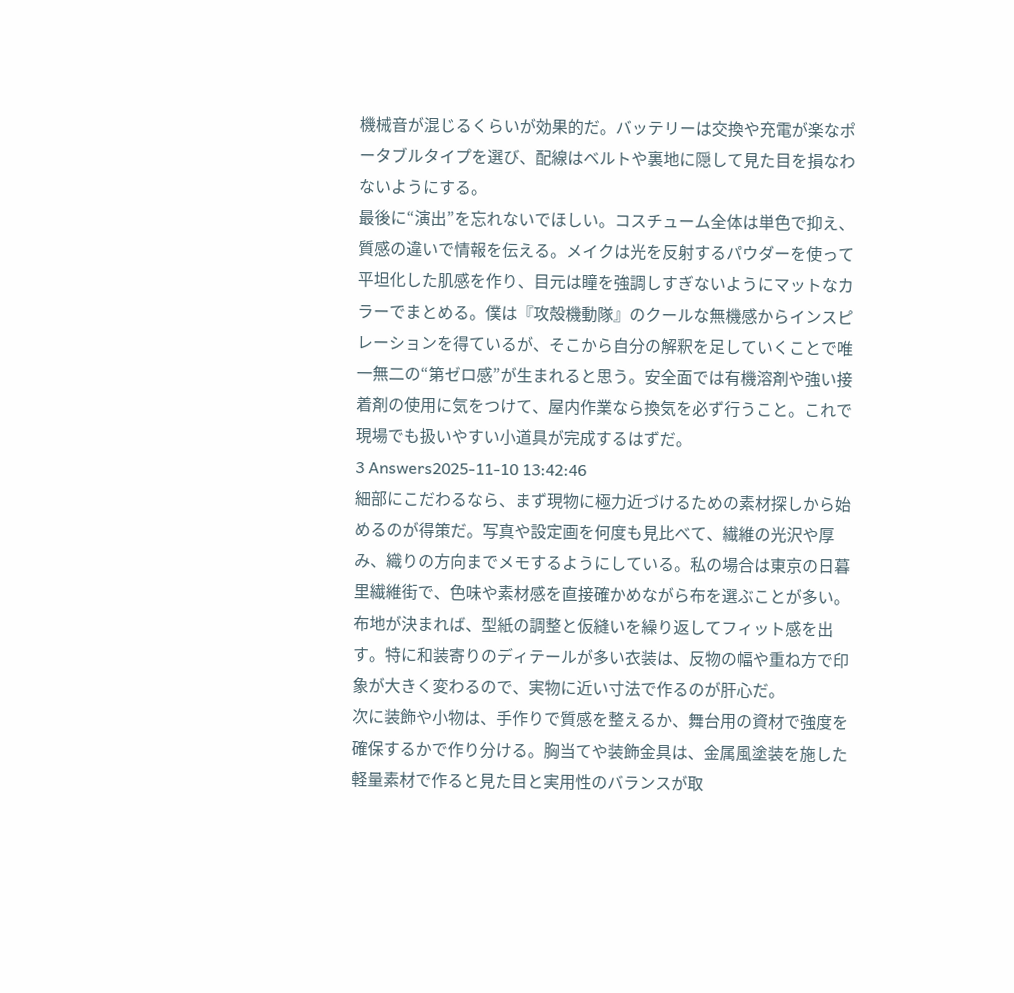機械音が混じるくらいが効果的だ。バッテリーは交換や充電が楽なポータブルタイプを選び、配線はベルトや裏地に隠して見た目を損なわないようにする。
最後に“演出”を忘れないでほしい。コスチューム全体は単色で抑え、質感の違いで情報を伝える。メイクは光を反射するパウダーを使って平坦化した肌感を作り、目元は瞳を強調しすぎないようにマットなカラーでまとめる。僕は『攻殻機動隊』のクールな無機感からインスピレーションを得ているが、そこから自分の解釈を足していくことで唯一無二の“第ゼロ感”が生まれると思う。安全面では有機溶剤や強い接着剤の使用に気をつけて、屋内作業なら換気を必ず行うこと。これで現場でも扱いやすい小道具が完成するはずだ。
3 Answers2025-11-10 13:42:46
細部にこだわるなら、まず現物に極力近づけるための素材探しから始めるのが得策だ。写真や設定画を何度も見比べて、繊維の光沢や厚み、織りの方向までメモするようにしている。私の場合は東京の日暮里繊維街で、色味や素材感を直接確かめながら布を選ぶことが多い。布地が決まれば、型紙の調整と仮縫いを繰り返してフィット感を出す。特に和装寄りのディテールが多い衣装は、反物の幅や重ね方で印象が大きく変わるので、実物に近い寸法で作るのが肝心だ。
次に装飾や小物は、手作りで質感を整えるか、舞台用の資材で強度を確保するかで作り分ける。胸当てや装飾金具は、金属風塗装を施した軽量素材で作ると見た目と実用性のバランスが取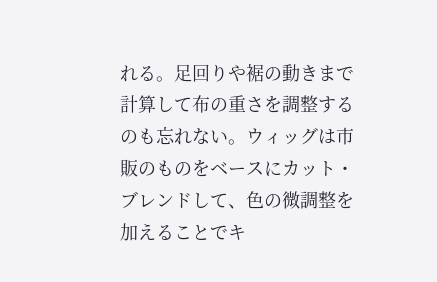れる。足回りや裾の動きまで計算して布の重さを調整するのも忘れない。ウィッグは市販のものをベースにカット・ブレンドして、色の微調整を加えることでキ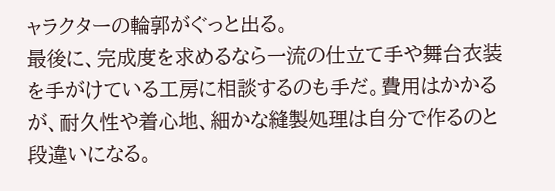ャラクターの輪郭がぐっと出る。
最後に、完成度を求めるなら一流の仕立て手や舞台衣装を手がけている工房に相談するのも手だ。費用はかかるが、耐久性や着心地、細かな縫製処理は自分で作るのと段違いになる。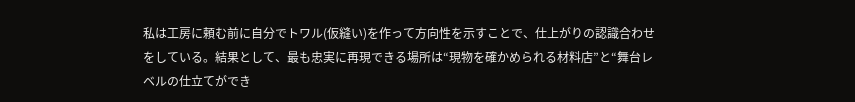私は工房に頼む前に自分でトワル(仮縫い)を作って方向性を示すことで、仕上がりの認識合わせをしている。結果として、最も忠実に再現できる場所は“現物を確かめられる材料店”と“舞台レベルの仕立てができ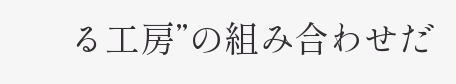る工房”の組み合わせだ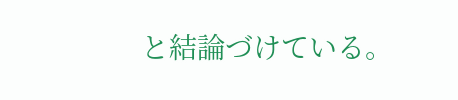と結論づけている。